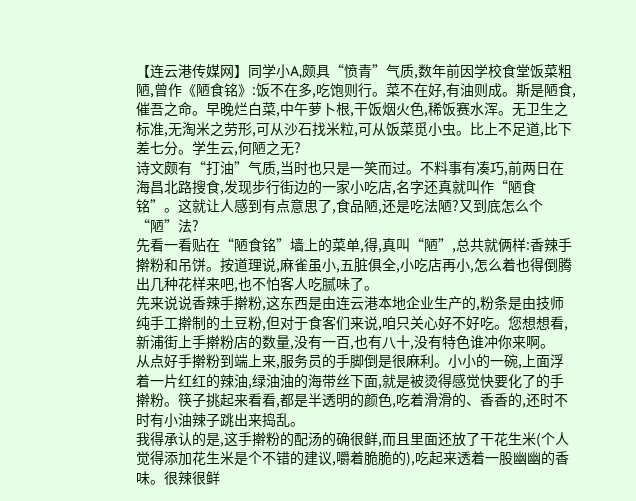【连云港传媒网】同学小A,颇具“愤青”气质,数年前因学校食堂饭菜粗陋,曾作《陋食铭》:饭不在多,吃饱则行。菜不在好,有油则成。斯是陋食,催吾之命。早晚烂白菜,中午萝卜根,干饭烟火色,稀饭赛水浑。无卫生之标准,无淘米之劳形,可从沙石找米粒,可从饭菜觅小虫。比上不足道,比下差七分。学生云,何陋之无?
诗文颇有“打油”气质,当时也只是一笑而过。不料事有凑巧,前两日在海昌北路搜食,发现步行街边的一家小吃店,名字还真就叫作“陋食铭”。这就让人感到有点意思了,食品陋,还是吃法陋?又到底怎么个“陋”法?
先看一看贴在“陋食铭”墙上的菜单,得,真叫“陋”,总共就俩样:香辣手擀粉和吊饼。按道理说,麻雀虽小,五脏俱全,小吃店再小,怎么着也得倒腾出几种花样来吧,也不怕客人吃腻味了。
先来说说香辣手擀粉,这东西是由连云港本地企业生产的,粉条是由技师纯手工擀制的土豆粉,但对于食客们来说,咱只关心好不好吃。您想想看,新浦街上手擀粉店的数量,没有一百,也有八十,没有特色谁冲你来啊。
从点好手擀粉到端上来,服务员的手脚倒是很麻利。小小的一碗,上面浮着一片红红的辣油,绿油油的海带丝下面,就是被烫得感觉快要化了的手擀粉。筷子挑起来看看,都是半透明的颜色,吃着滑滑的、香香的,还时不时有小油辣子跳出来捣乱。
我得承认的是,这手擀粉的配汤的确很鲜,而且里面还放了干花生米(个人觉得添加花生米是个不错的建议,嚼着脆脆的),吃起来透着一股幽幽的香味。很辣很鲜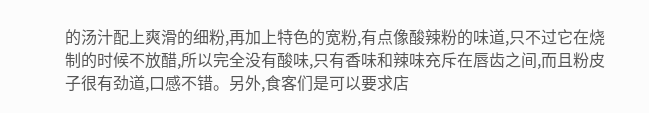的汤汁配上爽滑的细粉,再加上特色的宽粉,有点像酸辣粉的味道,只不过它在烧制的时候不放醋,所以完全没有酸味,只有香味和辣味充斥在唇齿之间,而且粉皮子很有劲道,口感不错。另外,食客们是可以要求店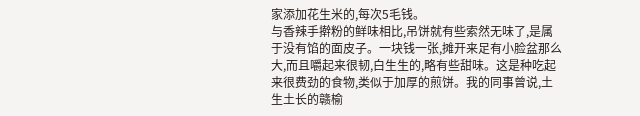家添加花生米的,每次5毛钱。
与香辣手擀粉的鲜味相比,吊饼就有些索然无味了,是属于没有馅的面皮子。一块钱一张,摊开来足有小脸盆那么大,而且嚼起来很韧,白生生的,略有些甜味。这是种吃起来很费劲的食物,类似于加厚的煎饼。我的同事曾说,土生土长的赣榆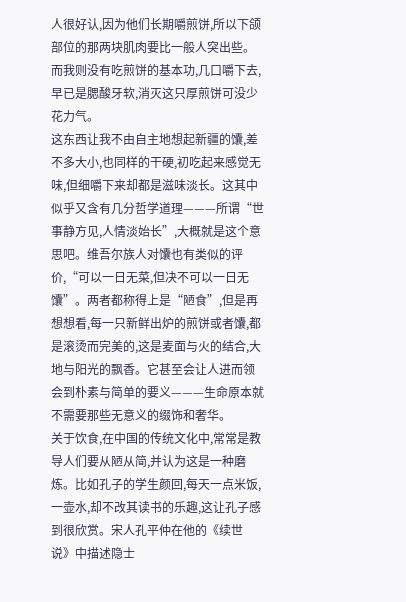人很好认,因为他们长期嚼煎饼,所以下颌部位的那两块肌肉要比一般人突出些。而我则没有吃煎饼的基本功,几口嚼下去,早已是腮酸牙软,消灭这只厚煎饼可没少花力气。
这东西让我不由自主地想起新疆的馕,差不多大小,也同样的干硬,初吃起来感觉无味,但细嚼下来却都是滋味淡长。这其中似乎又含有几分哲学道理———所谓“世事静方见,人情淡始长”,大概就是这个意思吧。维吾尔族人对馕也有类似的评价,“可以一日无菜,但决不可以一日无馕”。两者都称得上是“陋食”,但是再想想看,每一只新鲜出炉的煎饼或者馕,都是滚烫而完美的,这是麦面与火的结合,大地与阳光的飘香。它甚至会让人进而领会到朴素与简单的要义———生命原本就不需要那些无意义的缀饰和奢华。
关于饮食,在中国的传统文化中,常常是教导人们要从陋从简,并认为这是一种磨炼。比如孔子的学生颜回,每天一点米饭,一壶水,却不改其读书的乐趣,这让孔子感到很欣赏。宋人孔平仲在他的《续世说》中描述隐士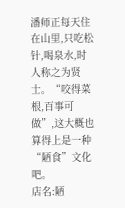潘师正每天住在山里,只吃松针,喝泉水,时人称之为贤士。“咬得菜根,百事可做”,这大概也算得上是一种“陋食”文化吧。
店名:陋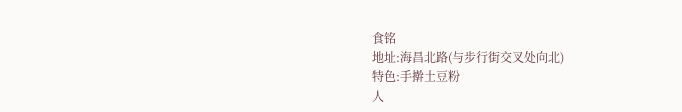食铭
地址:海昌北路(与步行街交叉处向北)
特色:手擀土豆粉
人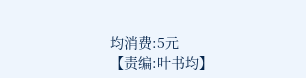均消费:5元
【责编:叶书均】